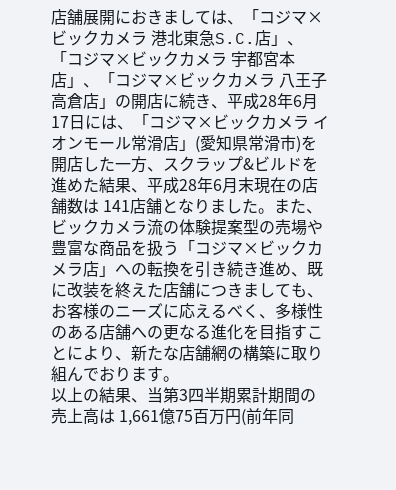店舗展開におきましては、「コジマ×ビックカメラ 港北東急S.C.店」、「コジマ×ビックカメラ 宇都宮本店」、「コジマ×ビックカメラ 八王子高倉店」の開店に続き、平成28年6月17日には、「コジマ×ビックカメラ イオンモール常滑店」(愛知県常滑市)を開店した一方、スクラップ&ビルドを進めた結果、平成28年6月末現在の店舗数は 141店舗となりました。また、ビックカメラ流の体験提案型の売場や豊富な商品を扱う「コジマ×ビックカメラ店」への転換を引き続き進め、既に改装を終えた店舗につきましても、お客様のニーズに応えるべく、多様性のある店舗への更なる進化を目指すことにより、新たな店舗網の構築に取り組んでおります。
以上の結果、当第3四半期累計期間の売上高は 1,661億75百万円(前年同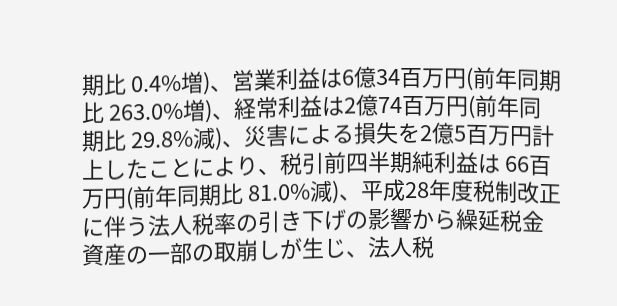期比 0.4%増)、営業利益は6億34百万円(前年同期比 263.0%増)、経常利益は2億74百万円(前年同期比 29.8%減)、災害による損失を2億5百万円計上したことにより、税引前四半期純利益は 66百万円(前年同期比 81.0%減)、平成28年度税制改正に伴う法人税率の引き下げの影響から繰延税金資産の一部の取崩しが生じ、法人税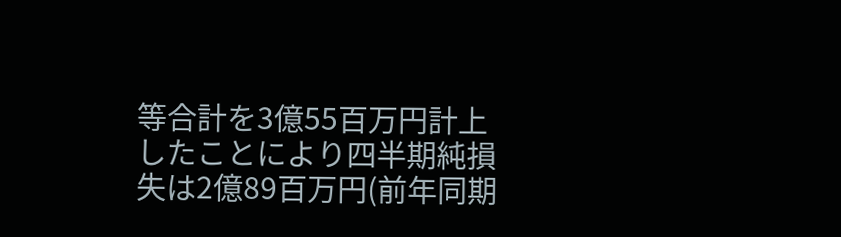等合計を3億55百万円計上したことにより四半期純損失は2億89百万円(前年同期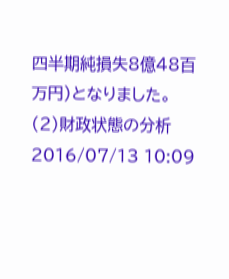四半期純損失8億48百万円)となりました。
(2)財政状態の分析
2016/07/13 10:09